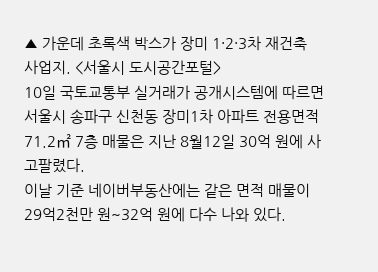▲ 가운데 초록색 박스가 장미 1·2·3차 재건축 사업지. <서울시 도시공간포털>
10일 국토교통부 실거래가 공개시스템에 따르면 서울시 송파구 신천동 장미1차 아파트 전용면적 71.2㎡ 7층 매물은 지난 8월12일 30억 원에 사고팔렸다.
이날 기준 네이버부동산에는 같은 면적 매물이 29억2천만 원~32억 원에 다수 나와 있다.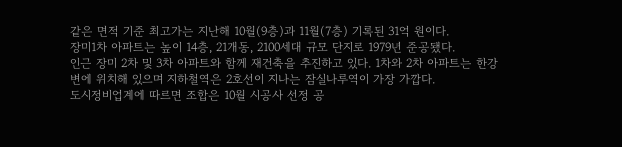같은 면적 기준 최고가는 지난해 10월(9층)과 11월(7층) 기록된 31억 원이다.
장미1차 아파트는 높이 14층, 21개동, 2100세대 규모 단지로 1979년 준공됐다.
인근 장미 2차 및 3차 아파트와 함께 재건축을 추진하고 있다. 1차와 2차 아파트는 한강변에 위치해 있으며 지하철역은 2호선이 지나는 잠실나루역이 가장 가깝다.
도시정비업계에 따르면 조합은 10월 시공사 선정 공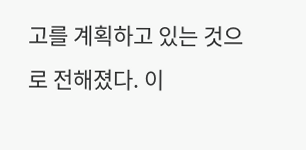고를 계획하고 있는 것으로 전해졌다. 이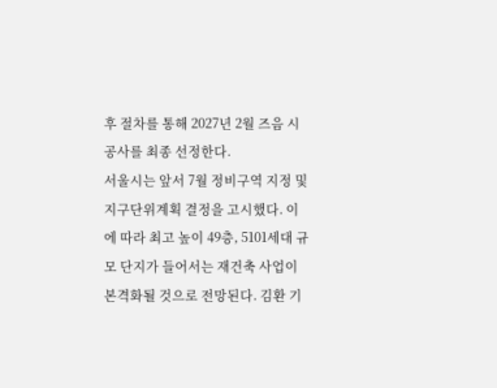후 절차를 통해 2027년 2월 즈음 시공사를 최종 선정한다.
서울시는 앞서 7월 정비구역 지정 및 지구단위계획 결정을 고시했다. 이에 따라 최고 높이 49층, 5101세대 규모 단지가 들어서는 재건축 사업이 본격화될 것으로 전망된다. 김환 기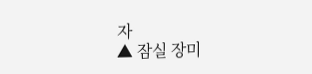자
▲ 잠실 장미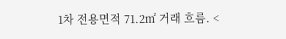1차 전용면적 71.2㎡ 거래 흐름. <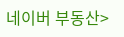네이버 부동산>